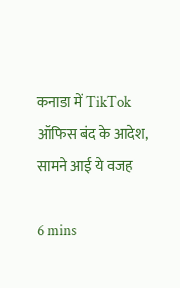कनाडा में TikTok ऑफिस बंद के आदेश, सामने आई ये वजह

6 mins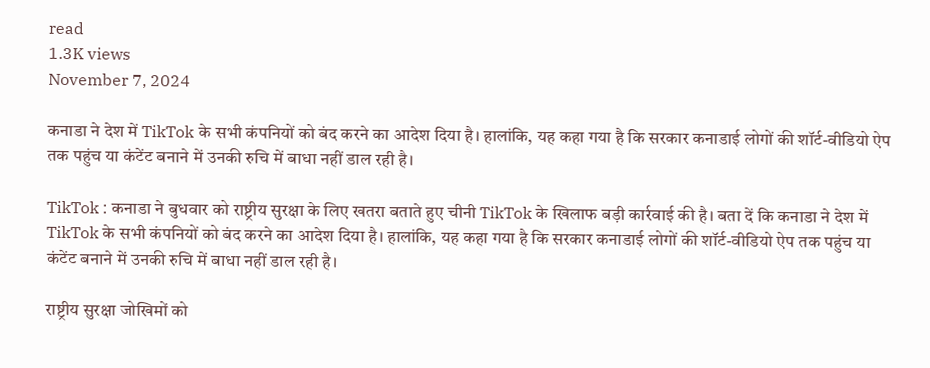read
1.3K views
November 7, 2024

कनाडा ने देश में TikTok के सभी कंपनियों को बंद करने का आदेश दिया है। हालांकि, यह कहा गया है कि सरकार कनाडाई लोगों की शॉर्ट-वीडियो ऐप तक पहुंच या कंटेंट बनाने में उनकी रुचि में बाधा नहीं डाल रही है।

TikTok : कनाडा ने बुधवार को राष्ट्रीय सुरक्षा के लिए खतरा बताते हुए चीनी TikTok के खिलाफ बड़ी कार्रवाई की है। बता दें कि कनाडा ने देश में TikTok के सभी कंपनियों को बंद करने का आदेश दिया है। हालांकि, यह कहा गया है कि सरकार कनाडाई लोगों की शॉर्ट-वीडियो ऐप तक पहुंच या कंटेंट बनाने में उनकी रुचि में बाधा नहीं डाल रही है।

राष्ट्रीय सुरक्षा जोखिमों को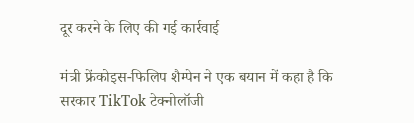दूर करने के लिए की गई कार्रवाई

मंत्री फ्रेंकोइस-फिलिप शैम्पेन ने एक बयान में कहा है कि सरकार TikTok टेक्नोलॉजी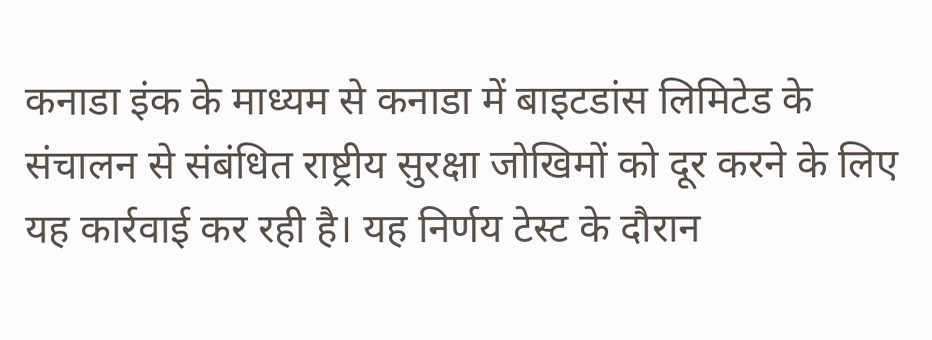कनाडा इंक के माध्यम से कनाडा में बाइटडांस लिमिटेड के संचालन से संबंधित राष्ट्रीय सुरक्षा जोखिमों को दूर करने के लिए यह कार्रवाई कर रही है। यह निर्णय टेस्ट के दौरान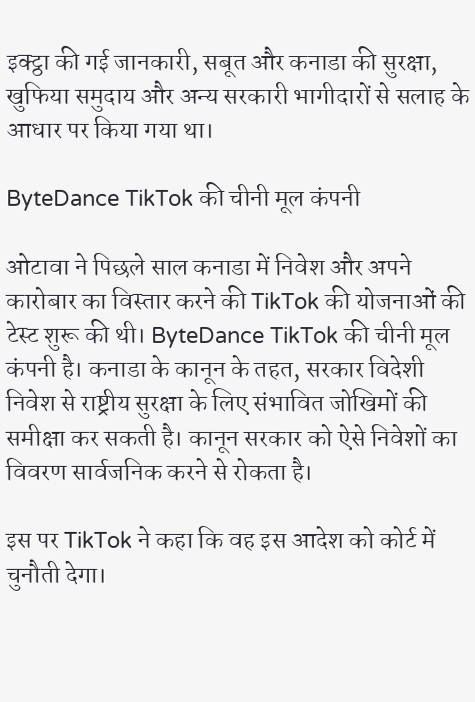इक्ट्ठा की गई जानकारी, सबूत और कनाडा की सुरक्षा, खुफिया समुदाय और अन्य सरकारी भागीदारों से सलाह के आधार पर किया गया था।

ByteDance TikTok की चीनी मूल कंपनी

ओटावा ने पिछले साल कनाडा में निवेश और अपने कारोबार का विस्तार करने की TikTok की योजनाओं की टेस्ट शुरू की थी। ByteDance TikTok की चीनी मूल कंपनी है। कनाडा के कानून के तहत, सरकार विदेशी निवेश से राष्ट्रीय सुरक्षा के लिए संभावित जोखिमों की समीक्षा कर सकती है। कानून सरकार को ऐसे निवेशों का विवरण सार्वजनिक करने से रोकता है।

इस पर TikTok ने कहा कि वह इस आदेश को कोर्ट में चुनौती देगा।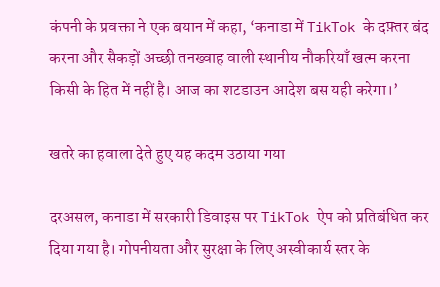कंपनी के प्रवक्ता ने एक बयान में कहा, ‘कनाडा में TikTok के दफ़्तर बंद करना और सैकड़ों अच्छी तनख्वाह वाली स्थानीय नौकरियाँ खत्म करना किसी के हित में नहीं है। आज का शटडाउन आदेश बस यही करेगा।’

खतरे का हवाला देते हुए यह कदम उठाया गया

दरअसल, कनाडा में सरकारी डिवाइस पर TikTok ऐप को प्रतिबंधित कर दिया गया है। गोपनीयता और सुरक्षा के लिए अस्वीकार्य स्तर के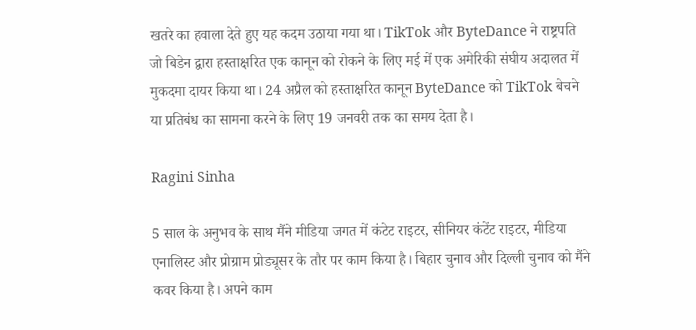खतरे का हवाला देते हुए यह कदम उठाया गया था। TikTok और ByteDance ने राष्ट्रपति जो बिडेन द्वारा हस्ताक्षरित एक कानून को रोकने के लिए मई में एक अमेरिकी संघीय अदालत में मुकदमा दायर किया था। 24 अप्रैल को हस्ताक्षरित कानून ByteDance को TikTok बेचने या प्रतिबंध का सामना करने के लिए 19 जनवरी तक का समय देता है।

Ragini Sinha

5 साल के अनुभव के साथ मैंने मीडिया जगत में कंटेट राइटर, सीनियर कंटेंट राइटर, मीडिया एनालिस्ट और प्रोग्राम प्रोड्यूसर के तौर पर काम किया है। बिहार चुनाव और दिल्ली चुनाव को मैंने कवर किया है। अपने काम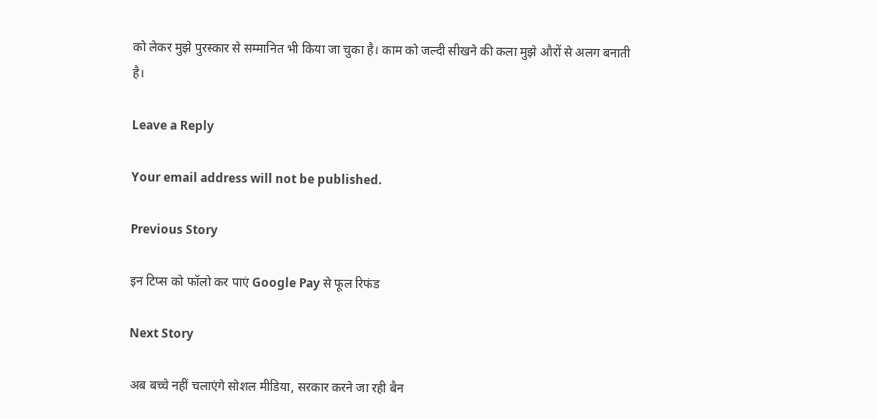को लेकर मुझे पुरस्कार से सम्मानित भी किया जा चुका है। काम को जल्दी सीखने की कला मुझे औरों से अलग बनाती है।

Leave a Reply

Your email address will not be published.

Previous Story

इन टिप्स को फॉलो कर पाएं Google Pay से फूल रिफंड

Next Story

अब बच्चे नहीं चलाएंगे सोशल मीडिया, सरकार करने जा रही बैन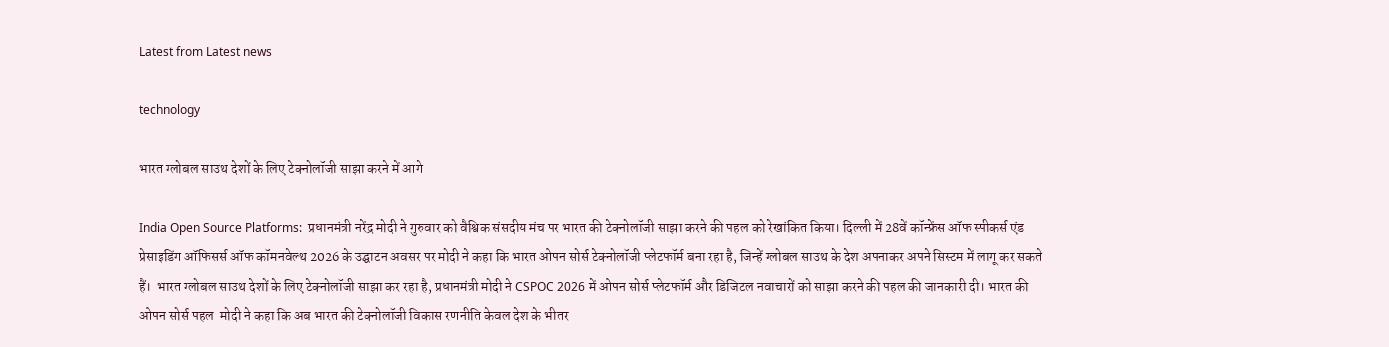Latest from Latest news

technology

भारत ग्लोबल साउथ देशों के लिए टेक्नोलॉजी साझा करने में आगे

India Open Source Platforms:  प्रधानमंत्री नरेंद्र मोदी ने गुरुवार को वैश्विक संसदीय मंच पर भारत की टेक्नोलॉजी साझा करने की पहल को रेखांकित किया। दिल्ली में 28वें कॉन्फ्रेंस ऑफ स्पीकर्स एंड प्रेसाइडिंग ऑफिसर्स ऑफ कॉमनवेल्थ 2026 के उद्घाटन अवसर पर मोदी ने कहा कि भारत ओपन सोर्स टेक्नोलॉजी प्लेटफॉर्म बना रहा है, जिन्हें ग्लोबल साउथ के देश अपनाकर अपने सिस्टम में लागू कर सकते हैं।  भारत ग्लोबल साउथ देशों के लिए टेक्नोलॉजी साझा कर रहा है, प्रधानमंत्री मोदी ने CSPOC 2026 में ओपन सोर्स प्लेटफॉर्म और डिजिटल नवाचारों को साझा करने की पहल की जानकारी दी। भारत की ओपन सोर्स पहल  मोदी ने कहा कि अब भारत की टेक्नोलॉजी विकास रणनीति केवल देश के भीतर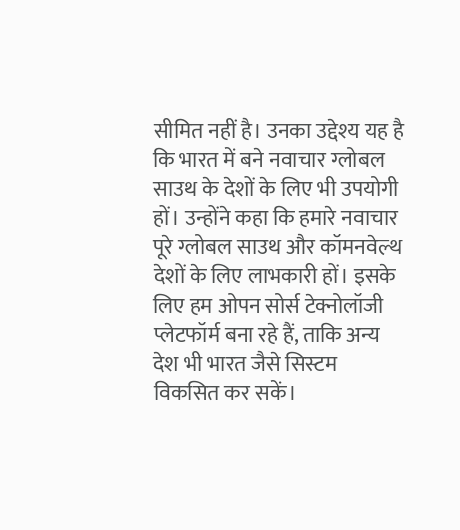सीमित नहीं है। उनका उद्देश्य यह है कि भारत में बने नवाचार ग्लोबल साउथ के देशों के लिए भी उपयोगी हों। उन्होंने कहा कि हमारे नवाचार पूरे ग्लोबल साउथ और कॉमनवेल्थ देशों के लिए लाभकारी हों। इसके लिए हम ओपन सोर्स टेक्नोलॉजी प्लेटफॉर्म बना रहे हैं, ताकि अन्य देश भी भारत जैसे सिस्टम विकसित कर सकें।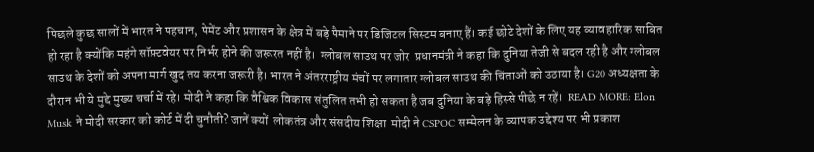पिछले कुछ सालों में भारत ने पहचान, पेमेंट और प्रशासन के क्षेत्र में बड़े पैमाने पर डिजिटल सिस्टम बनाए हैं। कई छोटे देशों के लिए यह व्यावहारिक साबित हो रहा है क्योंकि महंगे सॉफ़्टवेयर पर निर्भर होने की जरूरत नहीं है।  ग्लोबल साउथ पर जोर  प्रधानमंत्री ने कहा कि दुनिया तेजी से बदल रही है और ग्लोबल साउथ के देशों को अपना मार्ग खुद तय करना जरूरी है। भारत ने अंतरराष्ट्रीय मंचों पर लगातार ग्लोबल साउथ की चिंताओं को उठाया है। G20 अध्यक्षता के दौरान भी ये मुद्दे मुख्य चर्चा में रहे। मोदी ने कहा कि वैश्विक विकास संतुलित तभी हो सकता है जब दुनिया के बड़े हिस्से पीछे न रहें।  READ MORE: Elon Musk ने मोदी सरकार को कोर्ट में दी चुनौती? जानें क्यों  लोकतंत्र और संसदीय शिक्षा  मोदी ने CSPOC सम्मेलन के व्यापक उद्देश्य पर भी प्रकाश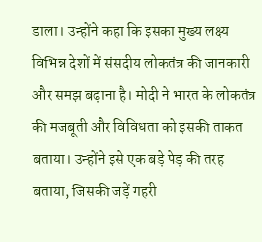डाला। उन्होंने कहा कि इसका मुख्य लक्ष्य विभिन्न देशों में संसदीय लोकतंत्र की जानकारी और समझ बढ़ाना है। मोदी ने भारत के लोकतंत्र की मजबूती और विविधता को इसकी ताकत बताया। उन्होंने इसे एक बड़े पेड़ की तरह बताया, जिसकी जड़ें गहरी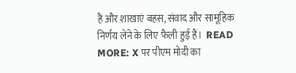हैं और शाखाएं बहस, संवाद और सामूहिक निर्णय लेने के लिए फैली हुई हैं।  READ MORE: X पर पीएम मोदी का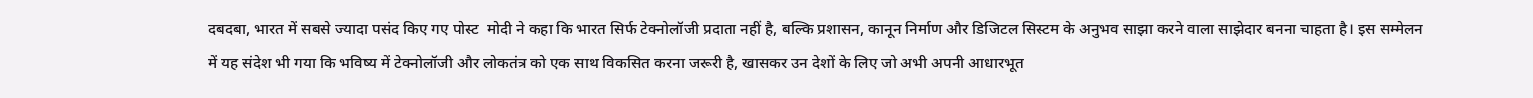दबदबा, भारत में सबसे ज्यादा पसंद किए गए पोस्ट  मोदी ने कहा कि भारत सिर्फ टेक्नोलॉजी प्रदाता नहीं है, बल्कि प्रशासन, कानून निर्माण और डिजिटल सिस्टम के अनुभव साझा करने वाला साझेदार बनना चाहता है। इस सम्मेलन में यह संदेश भी गया कि भविष्य में टेक्नोलॉजी और लोकतंत्र को एक साथ विकसित करना जरूरी है, खासकर उन देशों के लिए जो अभी अपनी आधारभूत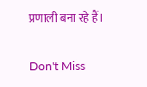प्रणाली बना रहे हैं।

Don't Miss